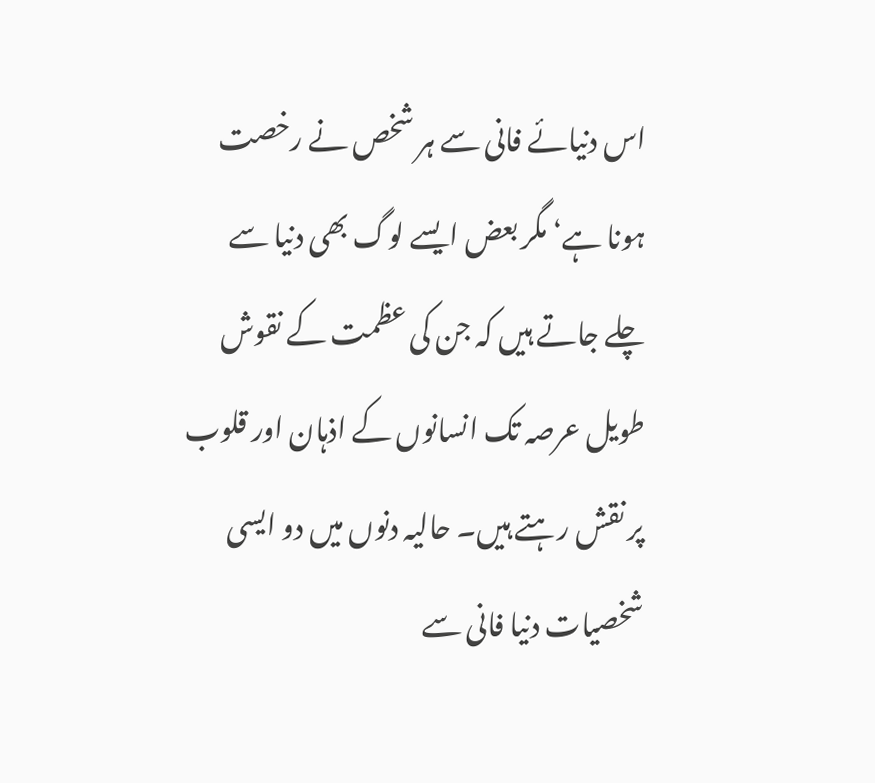اس دنیائے فانی سے ہر شخص نے رخصت ہونا ہے‘ مگر بعض ایسے لوگ بھی دنیا سے چلے جاتے ہیں کہ جن کی عظمت کے نقوش طویل عرصہ تک انسانوں کے اذہان اور قلوب پر نقش رہتے ہیں۔ حالیہ دنوں میں دو ایسی شخصیات دنیا فانی سے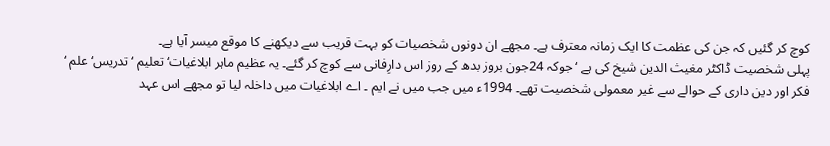کوچ کر گئیں کہ جن کی عظمت کا ایک زمانہ معترف ہے۔ مجھے ان دونوں شخصیات کو بہت قریب سے دیکھنے کا موقع میسر آیا ہے۔
پہلی شخصیت ڈاکٹر مغیث الدین شیخ کی ہے ‘جوکہ 24جون بروز بدھ کے روز اس دارِفانی سے کوچ کر گئے۔ یہ عظیم ماہر ابلاغیات‘ تعلیم ‘ تدریس‘ علم ‘ فکر اور دین داری کے حوالے سے غیر معمولی شخصیت تھے۔ 1994ء میں جب میں نے ایم ۔ اے ابلاغیات میں داخلہ لیا تو مجھے اس عہد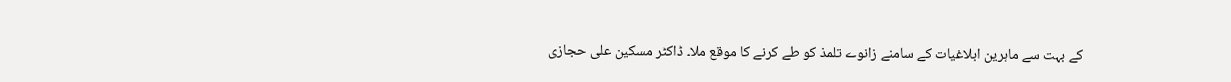کے بہت سے ماہرین ابلاغیات کے سامنے زانوے تلمذ کو طے کرنے کا موقع ملا۔ ڈاکٹر مسکین علی حجازی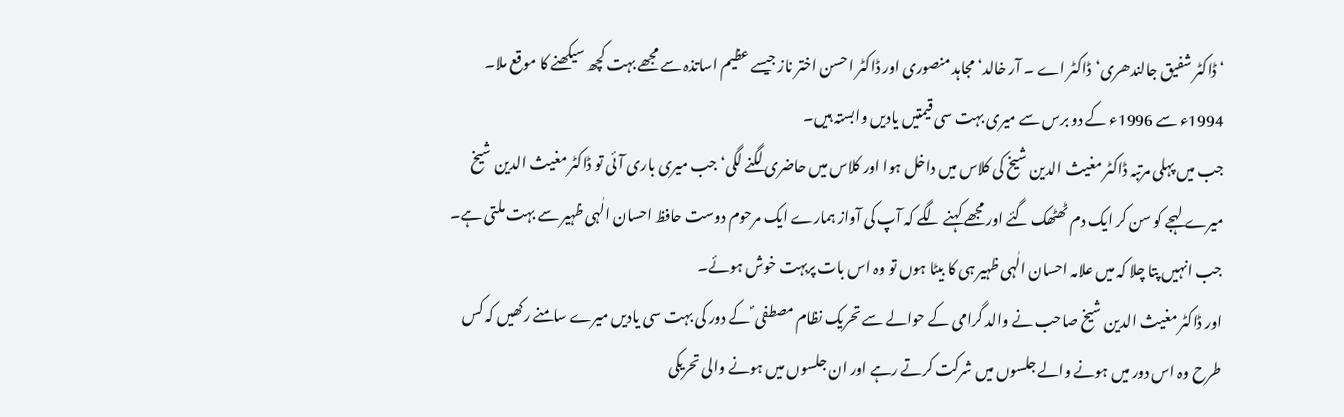‘ ڈاکٹر شفیق جالندھری‘ڈاکٹر اے ۔ آر خالد‘ مجاہد منصوری اور ڈاکٹر احسن اختر ناز جیسے عظیم اساتذہ سے مجھے بہت کچھ سیکھنے کا موقع ملا۔ 1994ء سے 1996ء کے دو برس سے میری بہت سی قیمتیں یادیں وابستہ ہیں۔
جب میں پہلی مرتبہ ڈاکٹر مغیث الدین شیخ کی کلاس میں داخل ہوا اور کلاس میں حاضری لگنے لگی‘ جب میری باری آئی تو ڈاکٹر مغیث الدین شیخ میرے لہجے کو سن کر ایک دم ٹھٹھک گئے اور مجھے کہنے لگے کہ آپ کی آواز ہمارے ایک مرحوم دوست حافظ احسان الٰہی ظہیر سے بہت ملتی ہے۔ جب انہیں پتا چلا کہ میں علامہ احسان الٰہی ظہیر ہی کا بیٹا ہوں تو وہ اس بات پربہت خوش ہوئے۔
اور ڈاکٹر مغیث الدین شیخ صاحب نے والد گرامی کے حوالے سے تحریک نظام مصطفی ؐ کے دور کی بہت سی یادیں میرے سامنے رکھیں کہ کس طرح وہ اس دور میں ہونے والے جلسوں میں شرکت کرتے رہے اور ان جلسوں میں ہونے والی تحریکی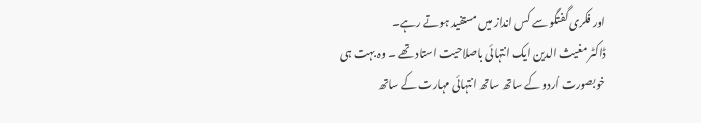اور فکری گفتگو سے کس انداز میں مستفید ہوتے رہے۔
ڈاکٹر مغیث الدین ایک انتہائی باصلاحیت استاد تھے ۔ وہ بہت ہی خوبصورت اُردو کے ساتھ ساتھ انتہائی مہارت کے ساتھ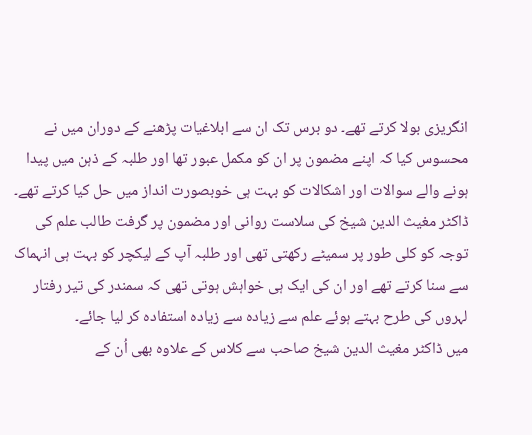انگریزی بولا کرتے تھے۔ دو برس تک ان سے ابلاغیات پڑھنے کے دوران میں نے محسوس کیا کہ اپنے مضمون پر ان کو مکمل عبور تھا اور طلبہ کے ذہن میں پیدا ہونے والے سوالات اور اشکالات کو بہت ہی خوبصورت انداز میں حل کیا کرتے تھے۔ ڈاکٹر مغیث الدین شیخ کی سلاست روانی اور مضمون پر گرفت طالب علم کی توجہ کو کلی طور پر سمیٹے رکھتی تھی اور طلبہ آپ کے لیکچر کو بہت ہی انہماک سے سنا کرتے تھے اور ان کی ایک ہی خواہش ہوتی تھی کہ سمندر کی تیر رفتار لہروں کی طرح بہتے ہوئے علم سے زیادہ سے زیادہ استفادہ کر لیا جائے۔
میں ڈاکٹر مغیث الدین شیخ صاحب سے کلاس کے علاوہ بھی اُن کے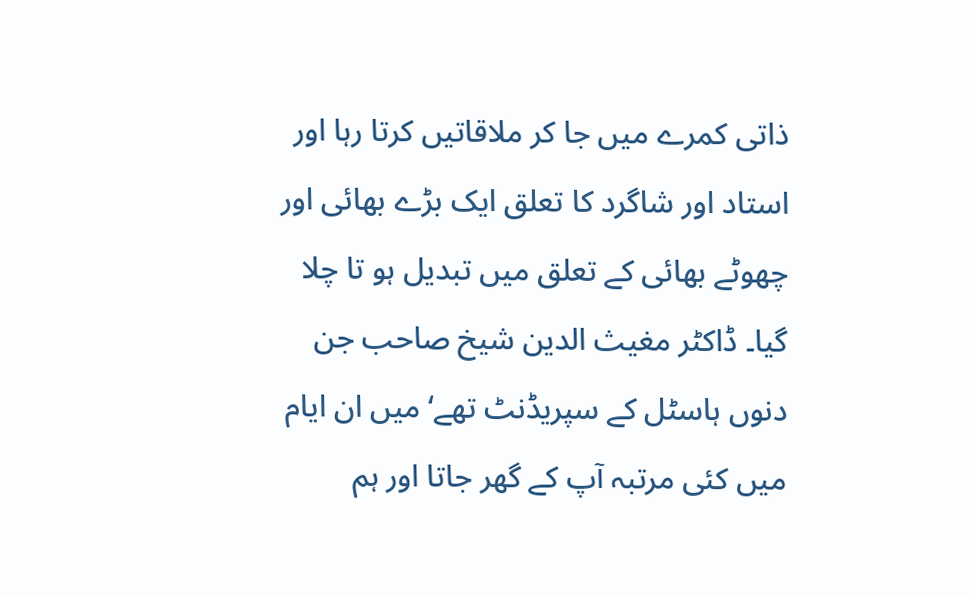ذاتی کمرے میں جا کر ملاقاتیں کرتا رہا اور استاد اور شاگرد کا تعلق ایک بڑے بھائی اور چھوٹے بھائی کے تعلق میں تبدیل ہو تا چلا گیا۔ ڈاکٹر مغیث الدین شیخ صاحب جن دنوں ہاسٹل کے سپریڈنٹ تھے‘ میں ان ایام میں کئی مرتبہ آپ کے گھر جاتا اور ہم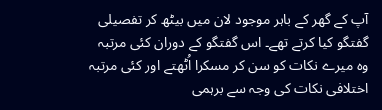آپ کے گھر کے باہر موجود لان میں بیٹھ کر تفصیلی گفتگو کیا کرتے تھے۔ اس گفتگو کے دوران کئی مرتبہ وہ میرے نکات کو سن کر مسکرا اُٹھتے اور کئی مرتبہ اختلافی نکات کی وجہ سے برہمی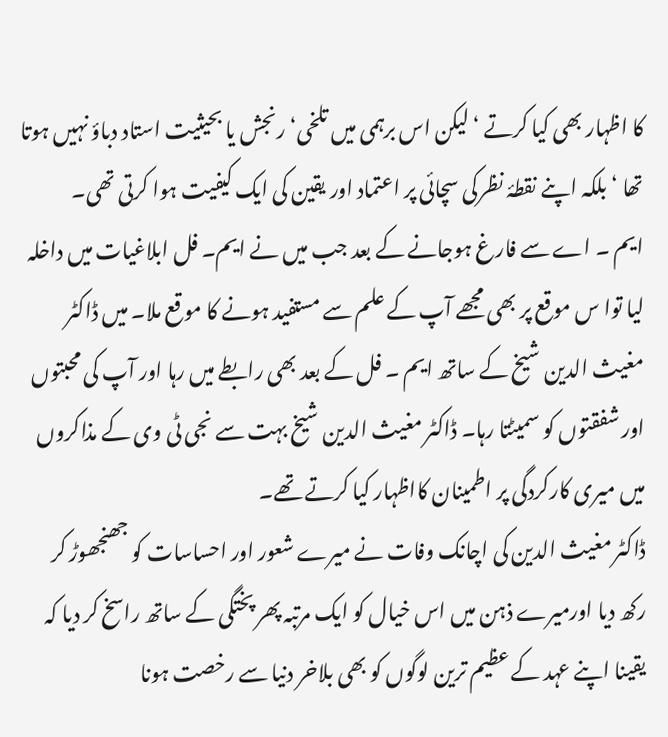کا اظہار بھی کیا کرتے ‘لیکن اس برہمی میں تلخی‘ رنجش یا بحیثیت استاد دباؤ نہیں ہوتا تھا ‘بلکہ اپنے نقطۂ نظرکی سچائی پر اعتماد اور یقین کی ایک کیفیت ہوا کرتی تھی۔
ایم ۔ اے سے فارغ ہوجانے کے بعد جب میں نے ایم۔ فل ابلاغیات میں داخلہ لیا توا س موقع پر بھی مجھے آپ کے علم سے مستفید ہونے کا موقع ملا۔ میں ڈاکٹر مغیث الدین شیخ کے ساتھ ایم ۔ فل کے بعد بھی رابطے میں رہا اور آپ کی محبتوں اور شفقتوں کو سمیٹتا رہا۔ ڈاکٹر مغیث الدین شیخ بہت سے نجی ٹی وی کے مذاکروں میں میری کارکردگی پر اطمینان کااظہار کیا کرتے تھے۔
ڈاکٹر مغیث الدین کی اچانک وفات نے میرے شعور اور احساسات کو جھنجھوڑ کر رکھ دیا اورمیرے ذہن میں اس خیال کو ایک مرتبہ پھر پختگی کے ساتھ راسخ کر دیا کہ یقینا اپنے عہد کے عظیم ترین لوگوں کو بھی بلاخر دنیا سے رخصت ہونا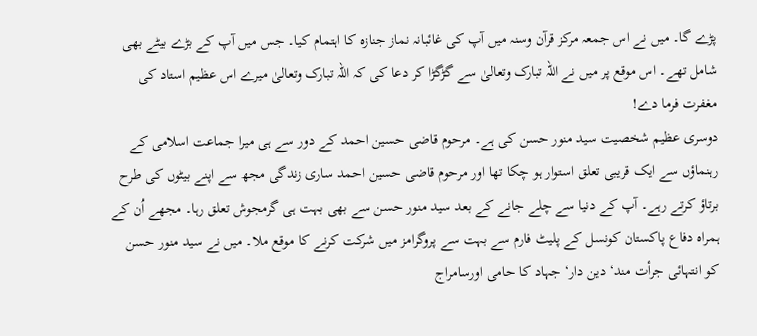پڑے گا۔ میں نے اس جمعہ مرکز قرآن وسنہ میں آپ کی غائبانہ نماز جنازہ کا اہتمام کیا۔ جس میں آپ کے بڑے بیٹے بھی شامل تھے۔ اس موقع پر میں نے اللہ تبارک وتعالیٰ سے گڑگڑا کر دعا کی کہ اللہ تبارک وتعالیٰ میرے اس عظیم استاد کی مغفرت فرما دے!
دوسری عظیم شخصیت سید منور حسن کی ہے۔ مرحوم قاضی حسین احمد کے دور سے ہی میرا جماعت اسلامی کے رہنماؤں سے ایک قریبی تعلق استوار ہو چکا تھا اور مرحوم قاضی حسین احمد ساری زندگی مجھ سے اپنے بیٹوں کی طرح برتاؤ کرتے رہے۔ آپ کے دنیا سے چلے جانے کے بعد سید منور حسن سے بھی بہت ہی گرمجوش تعلق رہا۔ مجھے اُن کے ہمراہ دفاع پاکستان کونسل کے پلیٹ فارم سے بہت سے پروگرامز میں شرکت کرنے کا موقع ملا۔ میں نے سید منور حسن کو انتہائی جرأت مند‘ دین دار‘ جہاد کا حامی اورسامراج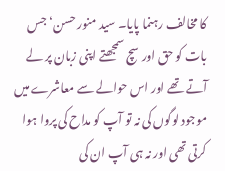کا مخالف رہنما پایا۔ سید منور حسن‘ جس بات کو حق اورسچ سمجھتے اپنی زبان پر لے آتے تھے اور اس حوالے سے معاشرے میں موجود لوگوں کی نہ تو آپ کو مداح کی پروا ہوا کرتی تھی اور نہ ہی آپ ان کی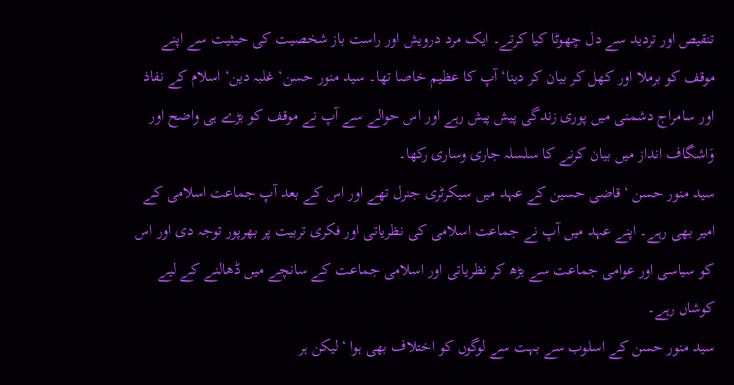تنقیص اور تردید سے دل چھوٹا کیا کرتے۔ ایک مرد درویش اور راست باز شخصیت کی حیثیت سے اپنے موقف کو برملا اور کھل کر بیان کر دینا‘ آپ کا عظیم خاصا تھا۔ سید منور حسن‘ غلبہ دین‘ اسلام کے نفاذ اور سامراج دشمنی میں پوری زندگی پیش پیش رہے اور اس حوالے سے آپ نے موقف کو بڑے ہی واضح اور وَاشگاف انداز میں بیان کرنے کا سلسلہ جاری وساری رکھا۔
سید منور حسن ‘قاضی حسین کے عہد میں سیکرٹری جنرل تھے اور اس کے بعد آپ جماعت اسلامی کے امیر بھی رہے۔ اپنے عہد میں آپ نے جماعت اسلامی کی نظریاتی اور فکری تربیت پر بھرپور توجہ دی اور اس کو سیاسی اور عوامی جماعت سے بڑھ کر نظریاتی اور اسلامی جماعت کے سانچے میں ڈھالنے کے لیے کوشاں رہے۔
سید منور حسن کے اسلوب سے بہت سے لوگوں کو اختلاف بھی ہوا ‘لیکن ہر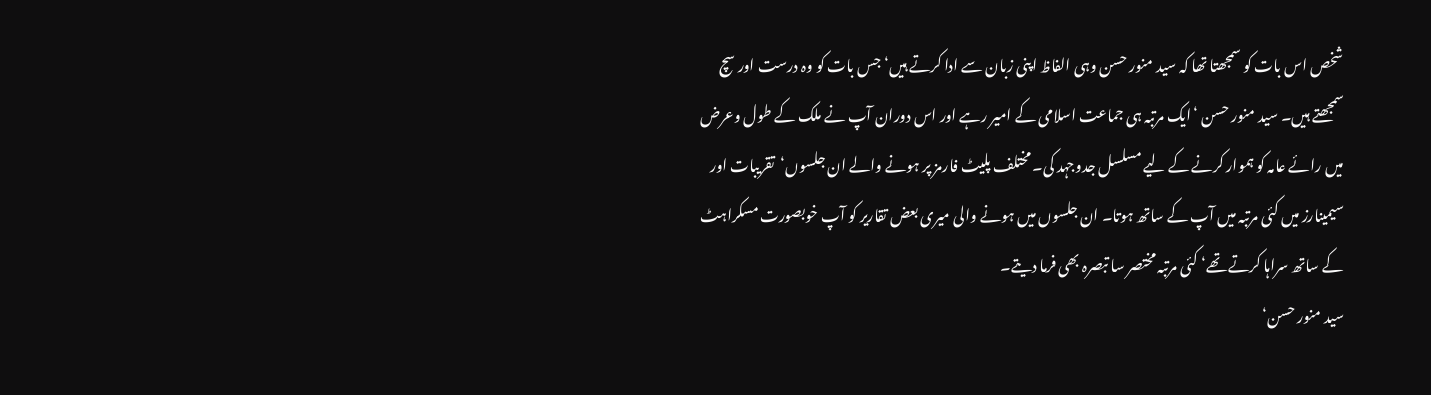شخص اس بات کو سمجھتا تھا کہ سید منور حسن وہی الفاظ اپنی زبان سے ادا کرتے ہیں‘ جس بات کو وہ درست اور سچ سمجھتے ہیں۔ سید منور حسن ‘ایک مرتبہ ہی جماعت اسلامی کے امیر رہے اور اس دوران آپ نے ملک کے طول وعرض میں رائے عامہ کو ہموار کرنے کے لیے مسلسل جدوجہد کی۔ مختلف پلیٹ فارمز پر ہونے والے ان جلسوں‘تقریبات اور سیمینارز میں کئی مرتبہ میں آپ کے ساتھ ہوتا۔ ان جلسوں میں ہونے والی میری بعض تقاریر کو آپ خوبصورت مسکراہٹ کے ساتھ سراہا کرتے تھے‘ کئی مرتبہ مختصر سا تبصرہ بھی فرما دیتے۔
سید منور حسن‘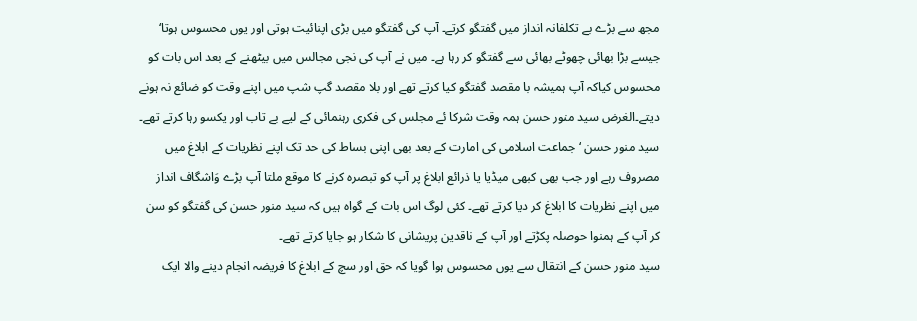مجھ سے بڑے بے تکلفانہ انداز میں گفتگو کرتے۔ آپ کی گفتگو میں بڑی اپنائیت ہوتی اور یوں محسوس ہوتا‘ جیسے بڑا بھائی چھوٹے بھائی سے گفتگو کر رہا ہے۔ میں نے آپ کی نجی مجالس میں بیٹھنے کے بعد اس بات کو محسوس کیاکہ آپ ہمیشہ با مقصد گفتگو کیا کرتے تھے اور بلا مقصد گپ شپ میں اپنے وقت کو ضائع نہ ہونے دیتے۔الغرض سید منور حسن ہمہ وقت شرکا ئے مجلس کی فکری رہنمائی کے لیے بے تاب اور یکسو رہا کرتے تھے۔
سید منور حسن ‘جماعت اسلامی کی امارت کے بعد بھی اپنی بساط کی حد تک اپنے نظریات کے ابلاغ میں مصروف رہے اور جب بھی کبھی میڈیا یا ذرائع ابلاغ پر آپ کو تبصرہ کرنے کا موقع ملتا آپ بڑے وَاشگاف انداز میں اپنے نظریات کا ابلاغ کر دیا کرتے تھے۔ کئی لوگ اس بات کے گواہ ہیں کہ سید منور حسن کی گفتگو کو سن کر آپ کے ہمنوا حوصلہ پکڑتے اور آپ کے ناقدین پریشانی کا شکار ہو جایا کرتے تھے۔
سید منور حسن کے انتقال سے یوں محسوس ہوا گویا کہ حق اور سچ کے ابلاغ کا فریضہ انجام دینے والا ایک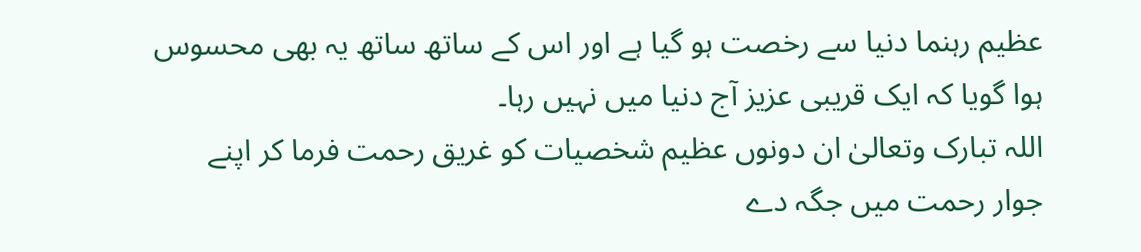عظیم رہنما دنیا سے رخصت ہو گیا ہے اور اس کے ساتھ ساتھ یہ بھی محسوس ہوا گویا کہ ایک قریبی عزیز آج دنیا میں نہیں رہا۔
اللہ تبارک وتعالیٰ ان دونوں عظیم شخصیات کو غریق رحمت فرما کر اپنے جوار رحمت میں جگہ دے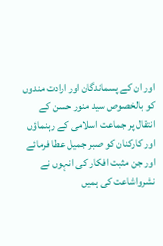اور ان کے پسماندگان اور ارادت مندوں کو بالخصوص سید منور حسن کے انتقال پر جماعت اسلامی کے رہنماؤں اور کارکنان کو صبر جمیل عطا فرمائے اور جن مثبت افکار کی انہوں نے نشرواشاعت کی ہمیں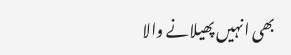بھی انہیں پھیلانے والا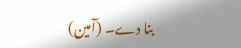بنا دے۔ (آمین)